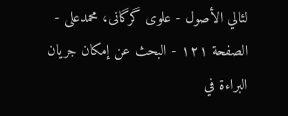لئالي الأصول - علوی گرگانی، محمدعلی - الصفحة ١٢١ - البحث عن إمكان جريان البراءة في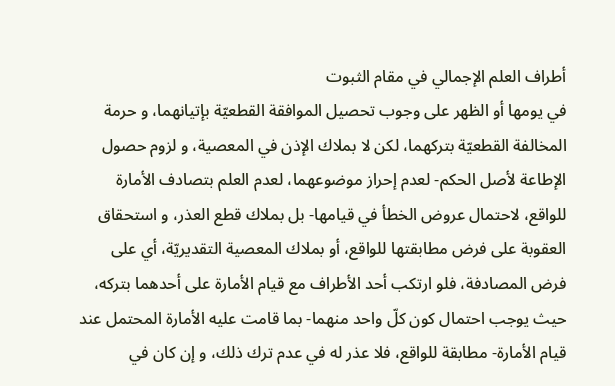أطراف العلم الإجمالي في مقام الثبوت
في يومها أو الظهر على وجوب تحصيل الموافقة القطعيّة بإتيانهما، و حرمة المخالفة القطعيّة بتركهما، لكن لا بملاك الإذن في المعصية، و لزوم حصول الإطاعة لأصل الحكم- لعدم إحراز موضوعهما، لعدم العلم بتصادف الأمارة للواقع، لاحتمال عروض الخطأ في قيامها- بل بملاك قطع العذر، و استحقاق العقوبة على فرض مطابقتها للواقع، أو بملاك المعصية التقديريّة، أي على فرض المصادفة، فلو ارتكب أحد الأطراف مع قيام الأمارة على أحدهما بتركه، حيث يوجب احتمال كون كلّ واحد منهما- بما قامت عليه الأمارة المحتمل عند قيام الأمارة- مطابقة للواقع، فلا عذر له في عدم ترك ذلك، و إن كان في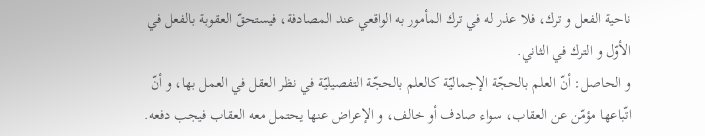ناحية الفعل و ترك، فلا عذر له في ترك المأمور به الواقعي عند المصادفة، فيستحقّ العقوبة بالفعل في الأوّل و الترك في الثاني.
و الحاصل: أنّ العلم بالحجّة الإجماليّة كالعلم بالحجّة التفصيليّة في نظر العقل في العمل بها، و أنّ اتّباعها مؤمّن عن العقاب، سواء صادف أو خالف، و الإعراض عنها يحتمل معه العقاب فيجب دفعه.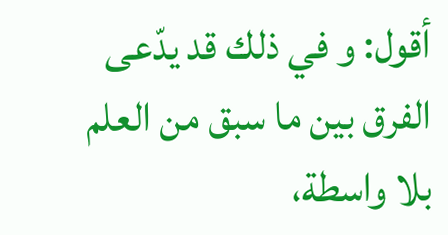أقول: و في ذلك قد يدّعى الفرق بين ما سبق من العلم بلا واسطة،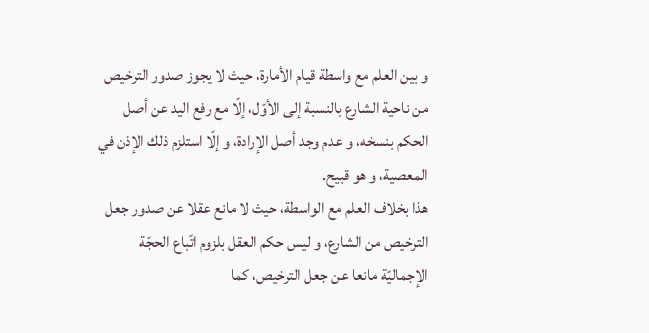و بين العلم مع واسطة قيام الأمارة، حيث لا يجوز صدور الترخيص من ناحية الشارع بالنسبة إلى الأوّل، إلّا مع رفع اليد عن أصل الحكم بنسخه، و عدم وجد أصل الإرادة، و إلّا استلزم ذلك الإذن في المعصية، و هو قبيح.
هذا بخلاف العلم مع الواسطة، حيث لا مانع عقلا عن صدور جعل الترخيص من الشارع، و ليس حكم العقل بلزوم اتّباع الحجّة الإجماليّة مانعا عن جعل الترخيص، كما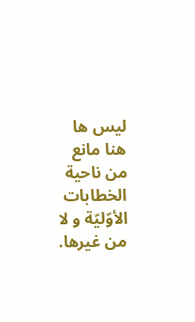ليس ها هنا مانع من ناحية الخطابات الأوّليّة و لا من غيرها.